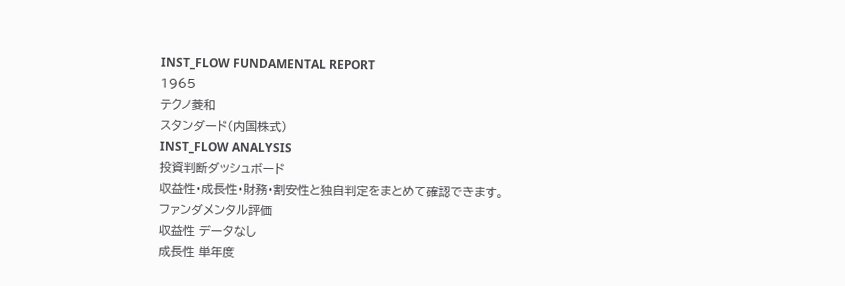INST_FLOW FUNDAMENTAL REPORT
1965
テクノ菱和
スタンダード(内国株式)
INST_FLOW ANALYSIS
投資判断ダッシュボード
収益性・成長性・財務・割安性と独自判定をまとめて確認できます。
ファンダメンタル評価
収益性 データなし
成長性 単年度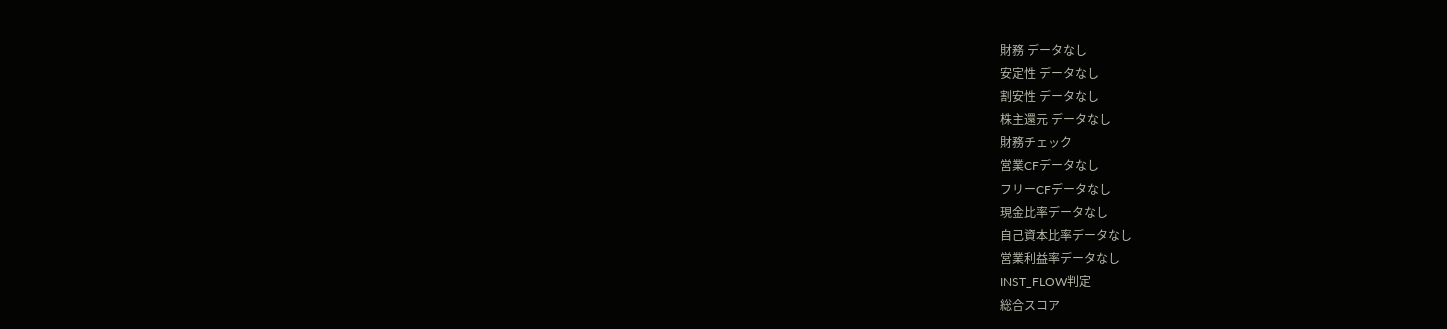財務 データなし
安定性 データなし
割安性 データなし
株主還元 データなし
財務チェック
営業CFデータなし
フリーCFデータなし
現金比率データなし
自己資本比率データなし
営業利益率データなし
INST_FLOW判定
総合スコア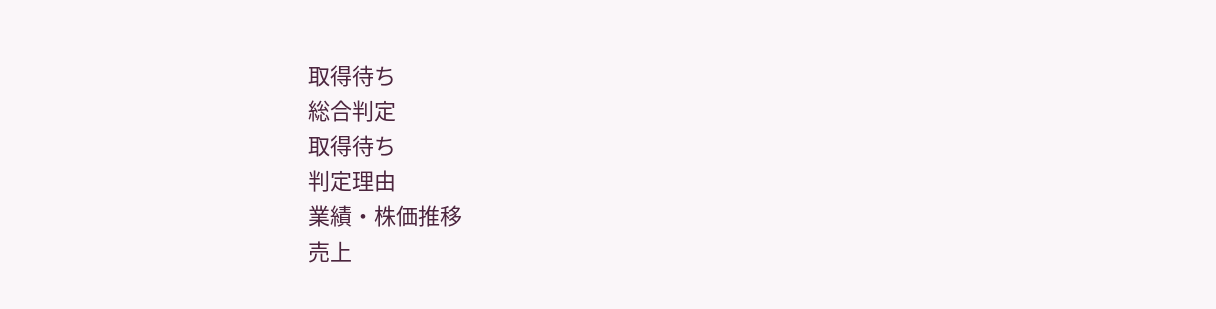取得待ち
総合判定
取得待ち
判定理由
業績・株価推移
売上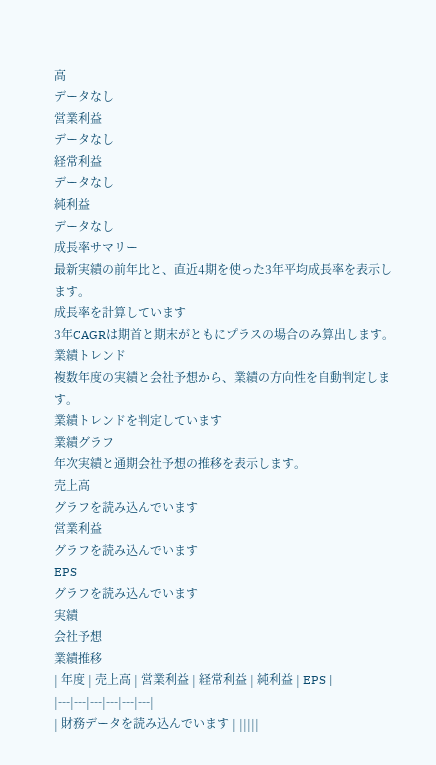高
データなし
営業利益
データなし
経常利益
データなし
純利益
データなし
成長率サマリー
最新実績の前年比と、直近4期を使った3年平均成長率を表示します。
成長率を計算しています
3年CAGRは期首と期末がともにプラスの場合のみ算出します。
業績トレンド
複数年度の実績と会社予想から、業績の方向性を自動判定します。
業績トレンドを判定しています
業績グラフ
年次実績と通期会社予想の推移を表示します。
売上高
グラフを読み込んでいます
営業利益
グラフを読み込んでいます
EPS
グラフを読み込んでいます
実績
会社予想
業績推移
| 年度 | 売上高 | 営業利益 | 経常利益 | 純利益 | EPS |
|---|---|---|---|---|---|
| 財務データを読み込んでいます | |||||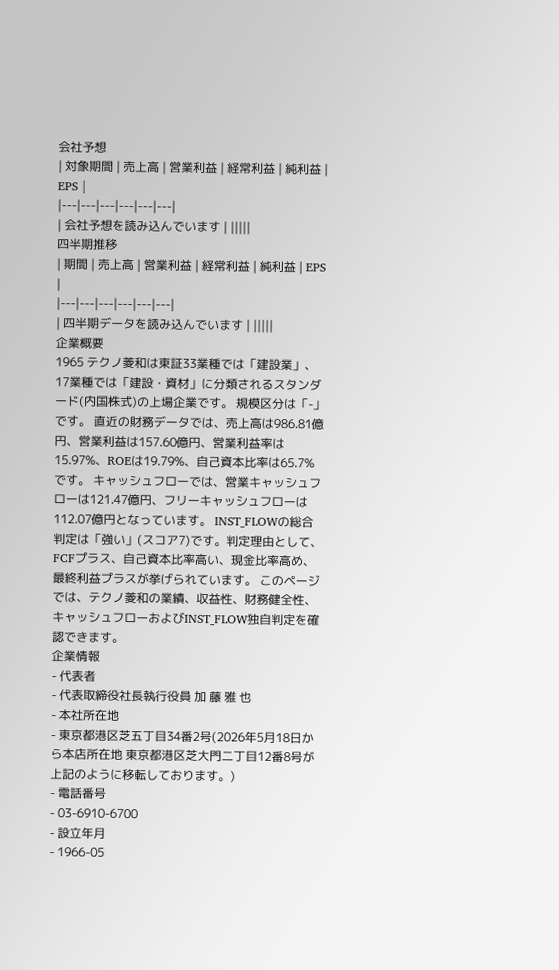会社予想
| 対象期間 | 売上高 | 営業利益 | 経常利益 | 純利益 | EPS |
|---|---|---|---|---|---|
| 会社予想を読み込んでいます | |||||
四半期推移
| 期間 | 売上高 | 営業利益 | 経常利益 | 純利益 | EPS |
|---|---|---|---|---|---|
| 四半期データを読み込んでいます | |||||
企業概要
1965 テクノ菱和は東証33業種では「建設業」、17業種では「建設・資材」に分類されるスタンダード(内国株式)の上場企業です。 規模区分は「-」です。 直近の財務データでは、売上高は986.81億円、営業利益は157.60億円、営業利益率は15.97%、ROEは19.79%、自己資本比率は65.7%です。 キャッシュフローでは、営業キャッシュフローは121.47億円、フリーキャッシュフローは112.07億円となっています。 INST_FLOWの総合判定は「強い」(スコア7)です。判定理由として、FCFプラス、自己資本比率高い、現金比率高め、最終利益プラスが挙げられています。 このページでは、テクノ菱和の業績、収益性、財務健全性、キャッシュフローおよびINST_FLOW独自判定を確認できます。
企業情報
- 代表者
- 代表取締役社長執行役員 加 藤 雅 也
- 本社所在地
- 東京都港区芝五丁目34番2号(2026年5月18日から本店所在地 東京都港区芝大門二丁目12番8号が 上記のように移転しております。)
- 電話番号
- 03-6910-6700
- 設立年月
- 1966-05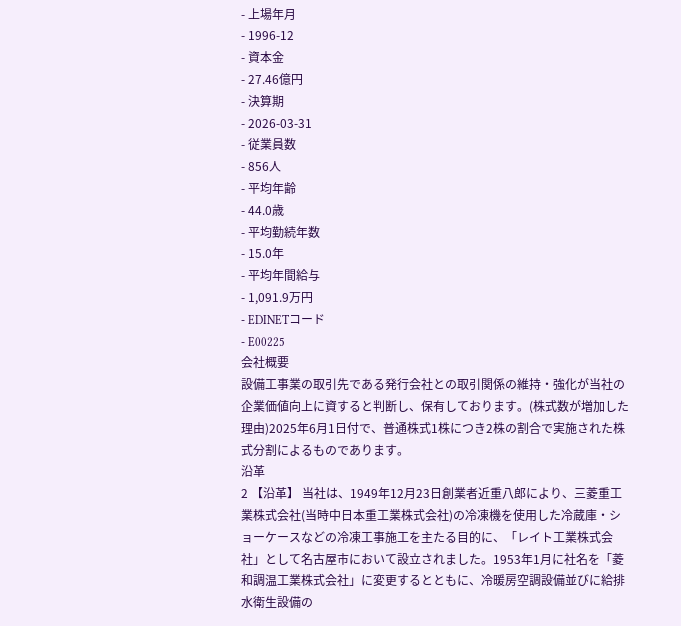- 上場年月
- 1996-12
- 資本金
- 27.46億円
- 決算期
- 2026-03-31
- 従業員数
- 856人
- 平均年齢
- 44.0歳
- 平均勤続年数
- 15.0年
- 平均年間給与
- 1,091.9万円
- EDINETコード
- E00225
会社概要
設備工事業の取引先である発行会社との取引関係の維持・強化が当社の企業価値向上に資すると判断し、保有しております。(株式数が増加した理由)2025年6月1日付で、普通株式1株につき2株の割合で実施された株式分割によるものであります。
沿革
2 【沿革】 当社は、1949年12月23日創業者近重八郎により、三菱重工業株式会社(当時中日本重工業株式会社)の冷凍機を使用した冷蔵庫・ショーケースなどの冷凍工事施工を主たる目的に、「レイト工業株式会社」として名古屋市において設立されました。1953年1月に社名を「菱和調温工業株式会社」に変更するとともに、冷暖房空調設備並びに給排水衛生設備の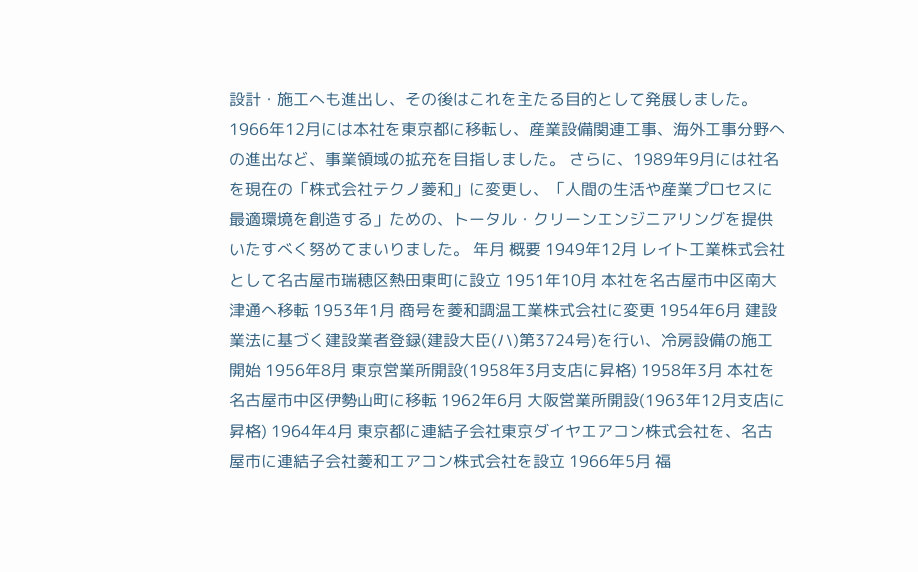設計・施工へも進出し、その後はこれを主たる目的として発展しました。1966年12月には本社を東京都に移転し、産業設備関連工事、海外工事分野への進出など、事業領域の拡充を目指しました。 さらに、1989年9月には社名を現在の「株式会社テクノ菱和」に変更し、「人間の生活や産業プロセスに最適環境を創造する」ための、トータル・クリーンエンジニアリングを提供いたすべく努めてまいりました。 年月 概要 1949年12月 レイト工業株式会社として名古屋市瑞穂区熱田東町に設立 1951年10月 本社を名古屋市中区南大津通へ移転 1953年1月 商号を菱和調温工業株式会社に変更 1954年6月 建設業法に基づく建設業者登録(建設大臣(ハ)第3724号)を行い、冷房設備の施工開始 1956年8月 東京営業所開設(1958年3月支店に昇格) 1958年3月 本社を名古屋市中区伊勢山町に移転 1962年6月 大阪営業所開設(1963年12月支店に昇格) 1964年4月 東京都に連結子会社東京ダイヤエアコン株式会社を、名古屋市に連結子会社菱和エアコン株式会社を設立 1966年5月 福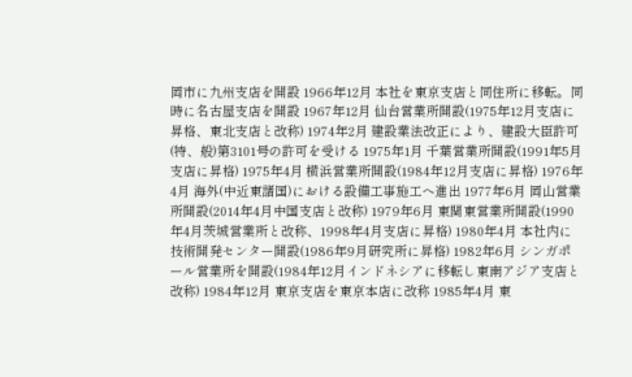岡市に九州支店を開設 1966年12月 本社を東京支店と同住所に移転。同時に名古屋支店を開設 1967年12月 仙台営業所開設(1975年12月支店に昇格、東北支店と改称) 1974年2月 建設業法改正により、建設大臣許可(特、般)第3101号の許可を受ける 1975年1月 千葉営業所開設(1991年5月支店に昇格) 1975年4月 横浜営業所開設(1984年12月支店に昇格) 1976年4月 海外(中近東諸国)における設備工事施工へ進出 1977年6月 岡山営業所開設(2014年4月中国支店と改称) 1979年6月 東関東営業所開設(1990年4月茨城営業所と改称、1998年4月支店に昇格) 1980年4月 本社内に技術開発センター開設(1986年9月研究所に昇格) 1982年6月 シンガポール営業所を開設(1984年12月インドネシアに移転し東南アジア支店と改称) 1984年12月 東京支店を東京本店に改称 1985年4月 東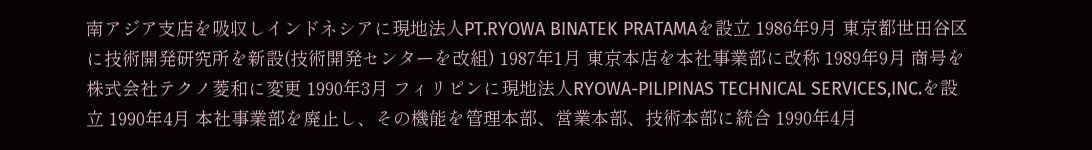南アジア支店を吸収しインドネシアに現地法人PT.RYOWA BINATEK PRATAMAを設立 1986年9月 東京都世田谷区に技術開発研究所を新設(技術開発センターを改組) 1987年1月 東京本店を本社事業部に改称 1989年9月 商号を株式会社テクノ菱和に変更 1990年3月 フィリピンに現地法人RYOWA-PILIPINAS TECHNICAL SERVICES,INC.を設立 1990年4月 本社事業部を廃止し、その機能を管理本部、営業本部、技術本部に統合 1990年4月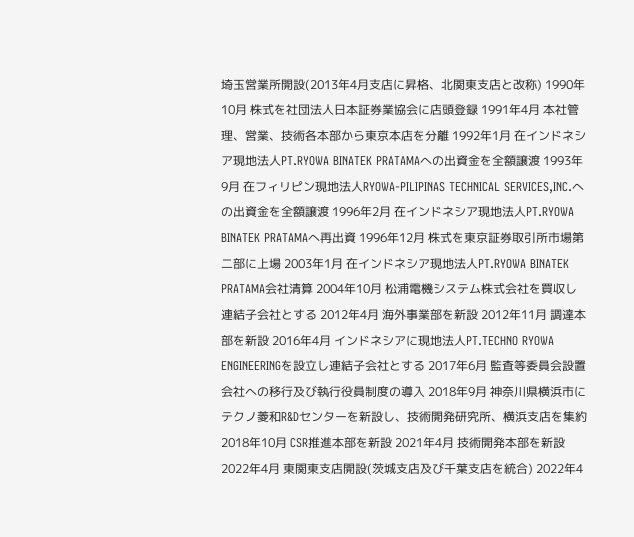埼玉営業所開設(2013年4月支店に昇格、北関東支店と改称) 1990年10月 株式を社団法人日本証券業協会に店頭登録 1991年4月 本社管理、営業、技術各本部から東京本店を分離 1992年1月 在インドネシア現地法人PT.RYOWA BINATEK PRATAMAへの出資金を全額譲渡 1993年9月 在フィリピン現地法人RYOWA-PILIPINAS TECHNICAL SERVICES,INC.への出資金を全額譲渡 1996年2月 在インドネシア現地法人PT.RYOWA BINATEK PRATAMAへ再出資 1996年12月 株式を東京証券取引所市場第二部に上場 2003年1月 在インドネシア現地法人PT.RYOWA BINATEK PRATAMA会社清算 2004年10月 松浦電機システム株式会社を買収し連結子会社とする 2012年4月 海外事業部を新設 2012年11月 調達本部を新設 2016年4月 インドネシアに現地法人PT.TECHNO RYOWA ENGINEERINGを設立し連結子会社とする 2017年6月 監査等委員会設置会社への移行及び執行役員制度の導入 2018年9月 神奈川県横浜市にテクノ菱和R&Dセンターを新設し、技術開発研究所、横浜支店を集約 2018年10月 CSR推進本部を新設 2021年4月 技術開発本部を新設 2022年4月 東関東支店開設(茨城支店及び千葉支店を統合) 2022年4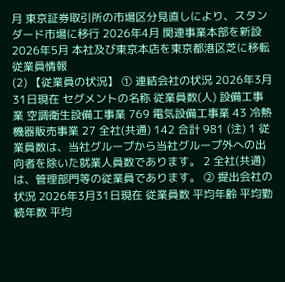月 東京証券取引所の市場区分見直しにより、スタンダード市場に移行 2026年4月 関連事業本部を新設 2026年5月 本社及び東京本店を東京都港区芝に移転
従業員情報
(2) 【従業員の状況】 ① 連結会社の状況 2026年3月31日現在 セグメントの名称 従業員数(人) 設備工事業 空調衛生設備工事業 769 電気設備工事業 43 冷熱機器販売事業 27 全社(共通) 142 合計 981 (注) 1 従業員数は、当社グループから当社グループ外への出向者を除いた就業人員数であります。 2 全社(共通)は、管理部門等の従業員であります。 ② 提出会社の状況 2026年3月31日現在 従業員数 平均年齢 平均勤続年数 平均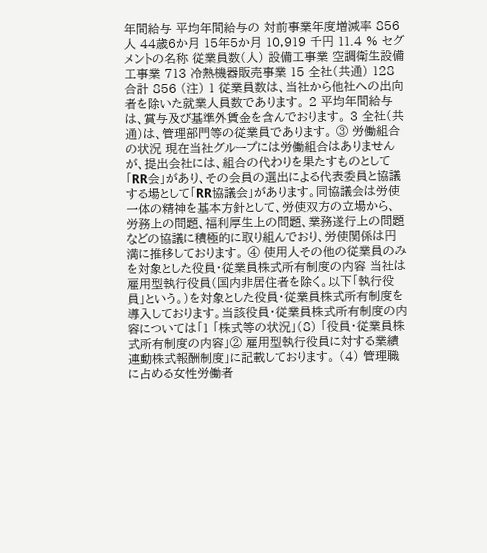年間給与 平均年間給与の 対前事業年度増減率 856 人 44歳6か月 15年5か月 10,919 千円 11.4 % セグメントの名称 従業員数(人) 設備工事業 空調衛生設備工事業 713 冷熱機器販売事業 15 全社(共通) 128 合計 856 (注) 1 従業員数は、当社から他社への出向者を除いた就業人員数であります。 2 平均年間給与は、賞与及び基準外賃金を含んでおります。 3 全社(共通)は、管理部門等の従業員であります。 ③ 労働組合の状況 現在当社グループには労働組合はありませんが、提出会社には、組合の代わりを果たすものとして「RR会」があり、その会員の選出による代表委員と協議する場として「RR協議会」があります。同協議会は労使一体の精神を基本方針として、労使双方の立場から、労務上の問題、福利厚生上の問題、業務遂行上の問題などの協議に積極的に取り組んでおり、労使関係は円満に推移しております。 ④ 使用人その他の従業員のみを対象とした役員・従業員株式所有制度の内容 当社は雇用型執行役員(国内非居住者を除く。以下「執行役員」という。)を対象とした役員・従業員株式所有制度を導入しております。当該役員・従業員株式所有制度の内容については「1 「株式等の状況」(8) 「役員・従業員株式所有制度の内容」② 雇用型執行役員に対する業績連動株式報酬制度」に記載しております。 (4) 管理職に占める女性労働者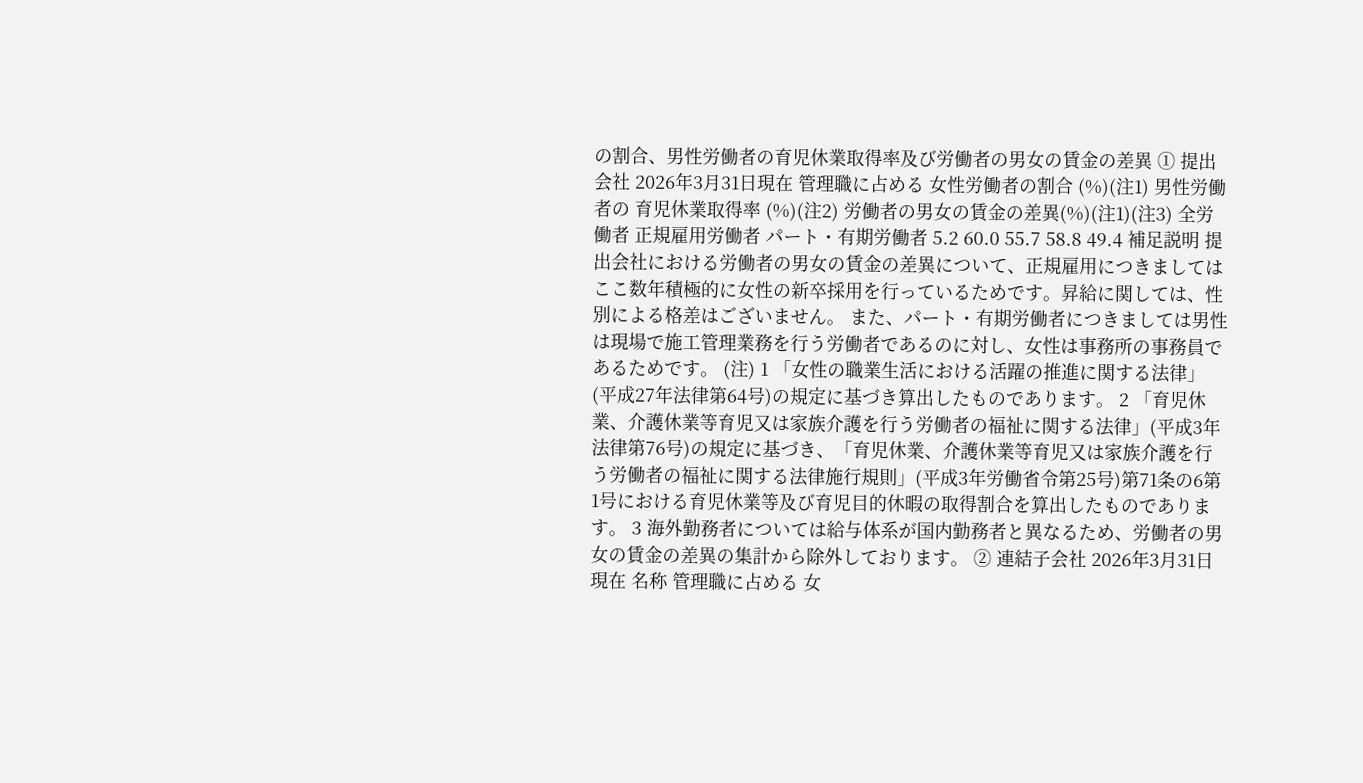の割合、男性労働者の育児休業取得率及び労働者の男女の賃金の差異 ① 提出会社 2026年3月31日現在 管理職に占める 女性労働者の割合 (%)(注1) 男性労働者の 育児休業取得率 (%)(注2) 労働者の男女の賃金の差異(%)(注1)(注3) 全労働者 正規雇用労働者 パート・有期労働者 5.2 60.0 55.7 58.8 49.4 補足説明 提出会社における労働者の男女の賃金の差異について、正規雇用につきましてはここ数年積極的に女性の新卒採用を行っているためです。昇給に関しては、性別による格差はございません。 また、パート・有期労働者につきましては男性は現場で施工管理業務を行う労働者であるのに対し、女性は事務所の事務員であるためです。 (注) 1 「女性の職業生活における活躍の推進に関する法律」(平成27年法律第64号)の規定に基づき算出したものであります。 2 「育児休業、介護休業等育児又は家族介護を行う労働者の福祉に関する法律」(平成3年法律第76号)の規定に基づき、「育児休業、介護休業等育児又は家族介護を行う労働者の福祉に関する法律施行規則」(平成3年労働省令第25号)第71条の6第1号における育児休業等及び育児目的休暇の取得割合を算出したものであります。 3 海外勤務者については給与体系が国内勤務者と異なるため、労働者の男女の賃金の差異の集計から除外しております。 ② 連結子会社 2026年3月31日現在 名称 管理職に占める 女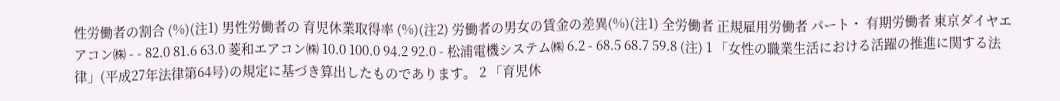性労働者の割合 (%)(注1) 男性労働者の 育児休業取得率 (%)(注2) 労働者の男女の賃金の差異(%)(注1) 全労働者 正規雇用労働者 パート・ 有期労働者 東京ダイヤエアコン㈱ - - 82.0 81.6 63.0 菱和エアコン㈱ 10.0 100.0 94.2 92.0 - 松浦電機システム㈱ 6.2 - 68.5 68.7 59.8 (注) 1 「女性の職業生活における活躍の推進に関する法律」(平成27年法律第64号)の規定に基づき算出したものであります。 2 「育児休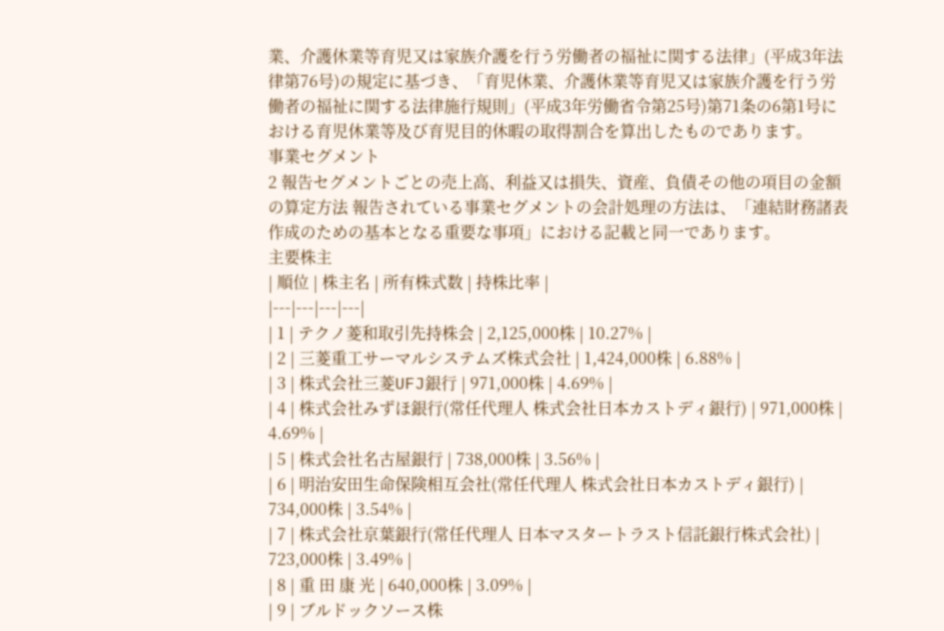業、介護休業等育児又は家族介護を行う労働者の福祉に関する法律」(平成3年法律第76号)の規定に基づき、「育児休業、介護休業等育児又は家族介護を行う労働者の福祉に関する法律施行規則」(平成3年労働省令第25号)第71条の6第1号における育児休業等及び育児目的休暇の取得割合を算出したものであります。
事業セグメント
2 報告セグメントごとの売上高、利益又は損失、資産、負債その他の項目の金額の算定方法 報告されている事業セグメントの会計処理の方法は、「連結財務諸表作成のための基本となる重要な事項」における記載と同一であります。
主要株主
| 順位 | 株主名 | 所有株式数 | 持株比率 |
|---|---|---|---|
| 1 | テクノ菱和取引先持株会 | 2,125,000株 | 10.27% |
| 2 | 三菱重工サーマルシステムズ株式会社 | 1,424,000株 | 6.88% |
| 3 | 株式会社三菱UFJ銀行 | 971,000株 | 4.69% |
| 4 | 株式会社みずほ銀行(常任代理人 株式会社日本カストディ銀行) | 971,000株 | 4.69% |
| 5 | 株式会社名古屋銀行 | 738,000株 | 3.56% |
| 6 | 明治安田生命保険相互会社(常任代理人 株式会社日本カストディ銀行) | 734,000株 | 3.54% |
| 7 | 株式会社京葉銀行(常任代理人 日本マスタートラスト信託銀行株式会社) | 723,000株 | 3.49% |
| 8 | 重 田 康 光 | 640,000株 | 3.09% |
| 9 | ブルドックソース株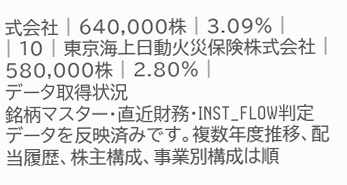式会社 | 640,000株 | 3.09% |
| 10 | 東京海上日動火災保険株式会社 | 580,000株 | 2.80% |
データ取得状況
銘柄マスター・直近財務・INST_FLOW判定データを反映済みです。複数年度推移、配当履歴、株主構成、事業別構成は順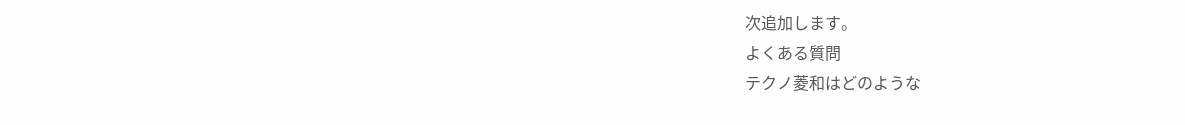次追加します。
よくある質問
テクノ菱和はどのような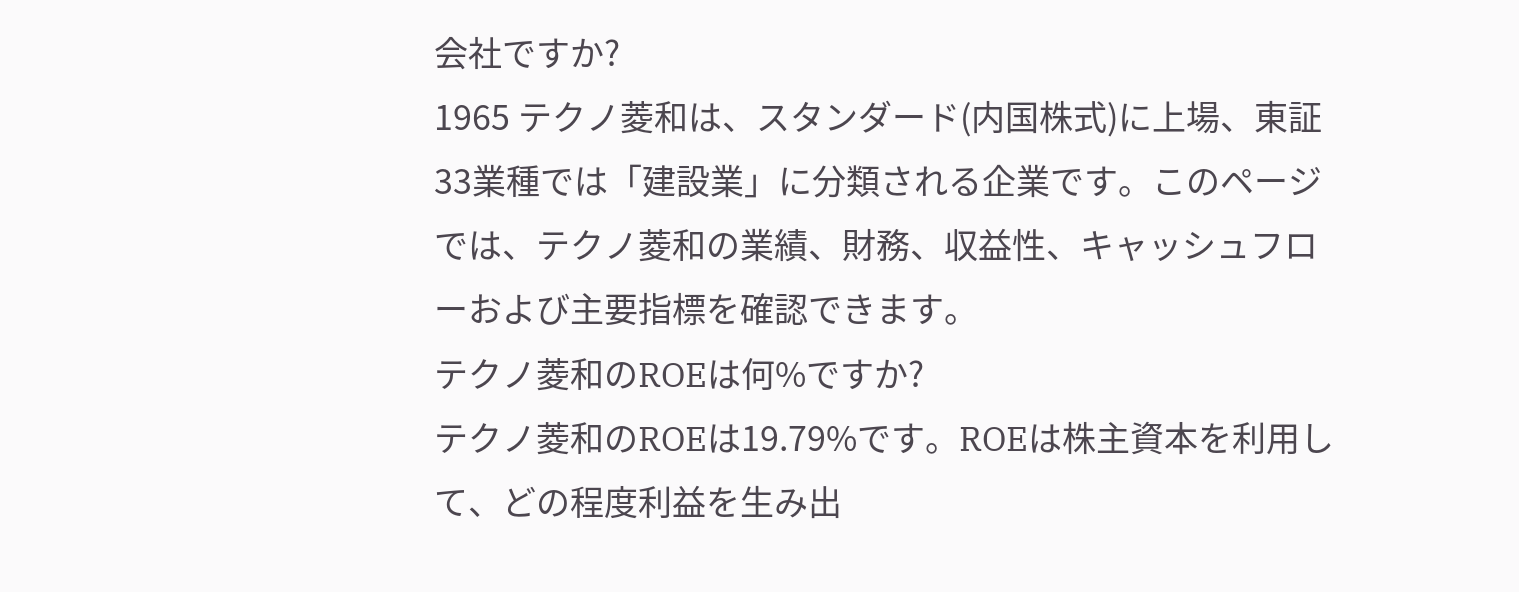会社ですか?
1965 テクノ菱和は、スタンダード(内国株式)に上場、東証33業種では「建設業」に分類される企業です。このページでは、テクノ菱和の業績、財務、収益性、キャッシュフローおよび主要指標を確認できます。
テクノ菱和のROEは何%ですか?
テクノ菱和のROEは19.79%です。ROEは株主資本を利用して、どの程度利益を生み出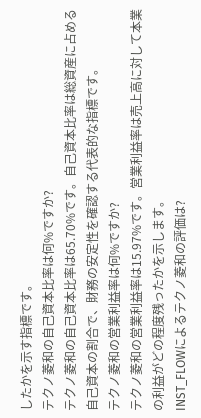したかを示す指標です。
テクノ菱和の自己資本比率は何%ですか?
テクノ菱和の自己資本比率は65.70%です。自己資本比率は総資産に占める自己資本の割合で、財務の安定性を確認する代表的な指標です。
テクノ菱和の営業利益率は何%ですか?
テクノ菱和の営業利益率は15.97%です。営業利益率は売上高に対して本業の利益がどの程度残ったかを示します。
INST_FLOWによるテクノ菱和の評価は?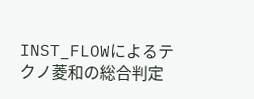INST_FLOWによるテクノ菱和の総合判定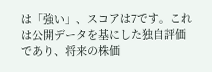は「強い」、スコアは7です。これは公開データを基にした独自評価であり、将来の株価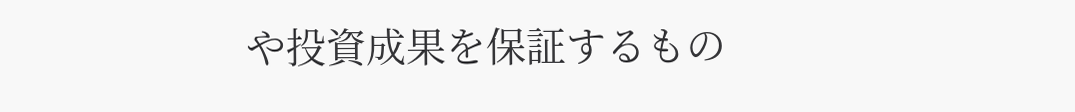や投資成果を保証するもの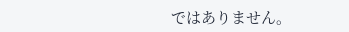ではありません。